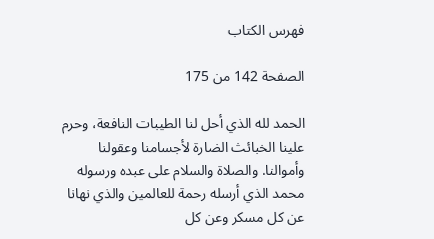فهرس الكتاب

الصفحة 142 من 175

الحمد لله الذي أحل لنا الطيبات النافعة، وحرم علينا الخبائث الضارة لأجسامنا وعقولنا وأموالنا. والصلاة والسلام على عبده ورسوله محمد الذي أرسله رحمة للعالمين والذي نهانا عن كل مسكر وعن كل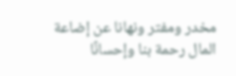مخدر ومفتر ونهانا عن إضاعة المال رحمة بنا وإحسانًا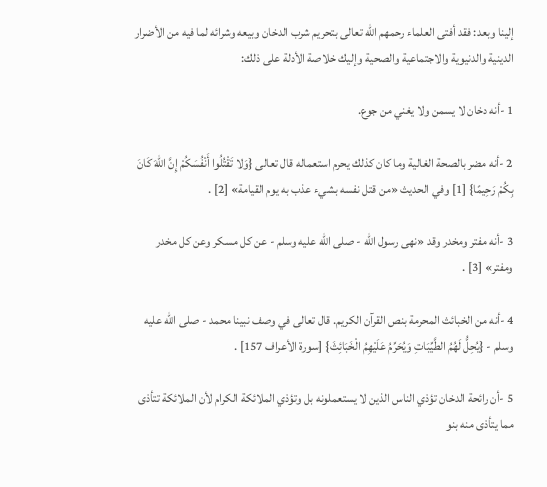إلينا وبعد: فقد أفتى العلماء رحمهم الله تعالى بتحريم شرب الدخان وبيعه وشرائه لما فيه من الأضرار الدينية والدنيوية والاجتماعية والصحية وإليك خلاصة الأدلة على ذلك:

1 -أنه دخان لا يسمن ولا يغني من جوع.

2 -أنه مضر بالصحة الغالية وما كان كذلك يحرم استعماله قال تعالى {وَلا تَقْتُلُوا أَنْفُسَكُمْ إِنَّ اللهَ كَانَ بِكُمْ رَحِيمًا} [1] وفي الحديث «من قتل نفسه بشيء عذب به يوم القيامة» [2] .

3 -أنه مفتر ومخدر وقد «نهى رسول الله - صلى الله عليه وسلم - عن كل مسكر وعن كل مخدر ومفتر» [3] .

4 -أنه من الخبائث المحرمة بنص القرآن الكريم. قال تعالى في وصف نبينا محمد - صلى الله عليه وسلم - {يُحِلُّ لَهُمُ الطَّيِّبَاتِ وَيُحَرِّمُ عَلَيْهِمُ الْخَبَائِثَ} [سورة الأعراف 157] .

5 -أن رائحة الدخان تؤذي الناس الذين لا يستعملونه بل وتؤذي الملائكة الكرام لأن الملائكة تتأذى مما يتأذى منه بنو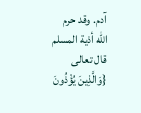آدم. وقد حرم الله أذية المسلم قال تعالى {وَالَّذِينَ يُؤْذُونَ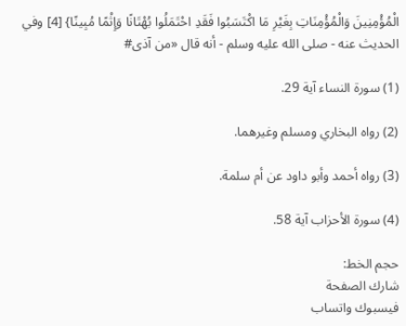الْمُؤْمِنِينَ وَالْمُؤْمِنَاتِ بِغَيْرِ مَا اكْتَسَبُوا فَقَدِ احْتَمَلُوا بُهْتَانًا وَإِثْمًا مُبِينًا} [4] وفي الحديث عنه - صلى الله عليه وسلم - أنه قال «من آذى#

(1) سورة النساء آية 29.

(2) رواه البخاري ومسلم وغيرهما.

(3) رواه أحمد وأبو داود عن أم سلمة.

(4) سورة الأحزاب آية 58.

حجم الخط:
شارك الصفحة
فيسبوك واتساب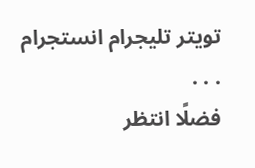تويتر تليجرام انستجرام
. . .
فضلًا انتظر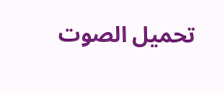تحميل الصوت